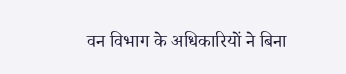वन विभाग के अधिकारियों ने बिना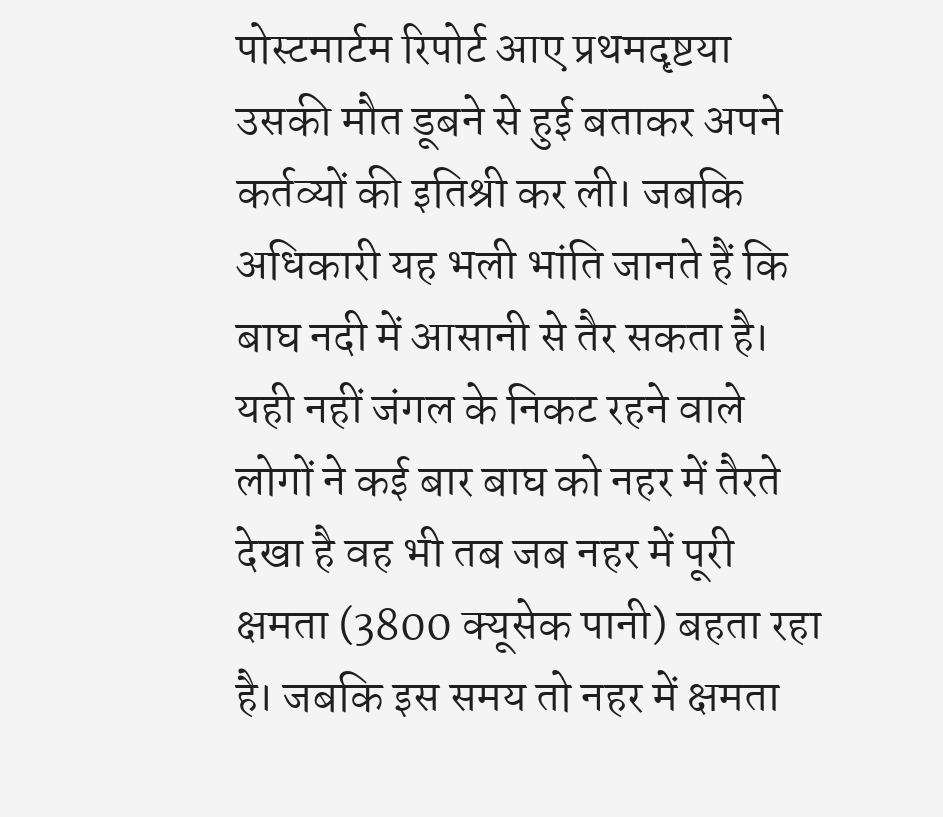पोस्टमार्टम रिपोर्ट आए प्रथमदृष्टया उसकी मौत डूबने से हुई बताकर अपने कर्तव्यों की इतिश्री कर ली। जबकि अधिकारी यह भली भांति जानते हैं कि बाघ नदी में आसानी से तैर सकता है। यही नहीं जंगल के निकट रहने वाले लोगों ने कई बार बाघ को नहर में तैरते देखा है वह भी तब जब नहर में पूरी क्षमता (3800 क्यूसेक पानी) बहता रहा है। जबकि इस समय तो नहर में क्षमता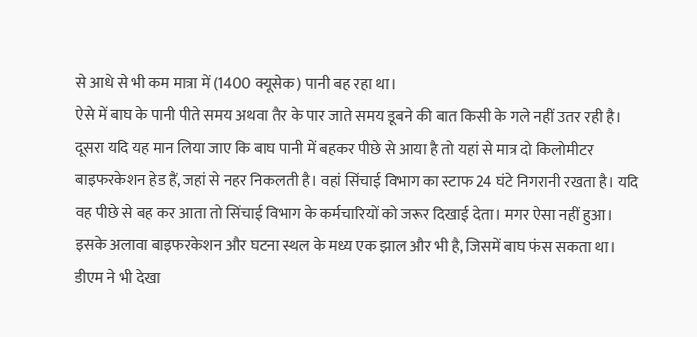से आधे से भी कम मात्रा में (1400 क्यूसेक) पानी बह रहा था।
ऐसे में बाघ के पानी पीते समय अथवा तैर के पार जाते समय डूबने की बात किसी के गले नहीं उतर रही है। दूसरा यदि यह मान लिया जाए कि बाघ पानी में बहकर पीछे से आया है तो यहां से मात्र दो किलोमीटर बाइफरकेशन हेड हैं, जहां से नहर निकलती है। वहां सिंचाई विभाग का स्टाफ 24 घंटे निगरानी रखता है। यदि वह पीछे से बह कर आता तो सिंचाई विभाग के कर्मचारियों को जरूर दिखाई देता। मगर ऐसा नहीं हुआ। इसके अलावा बाइफरकेशन और घटना स्थल के मध्य एक झाल और भी है, जिसमें बाघ फंस सकता था।
डीएम ने भी देखा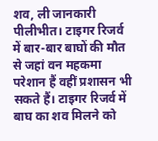शव, ली जानकारी
पीलीभीत। टाइगर रिजर्व में बार-बार बाघों की मौत से जहां वन महकमा परेशान हैं वहीं प्रशासन भी सकते हैं। टाइगर रिजर्व में बाघ का शव मिलने को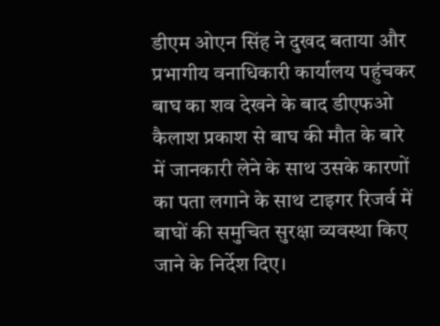डीएम ओएन सिंह ने दुखद बताया और प्रभागीय वनाधिकारी कार्यालय पहुंचकर बाघ का शव देखने के बाद डीएफओ कैलाश प्रकाश से बाघ की मौत के बारे में जानकारी लेने के साथ उसके कारणों का पता लगाने के साथ टाइगर रिजर्व में बाघों की समुचित सुरक्षा व्यवस्था किए जाने के निर्देश दिए।